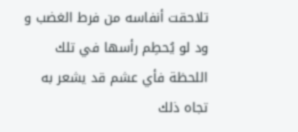تلاحقت أنفاسه من فرط الغضب و ود لو يُحطِم رأسها في تلك اللحظة فأي عشم قد يشعر به تجاه ذلك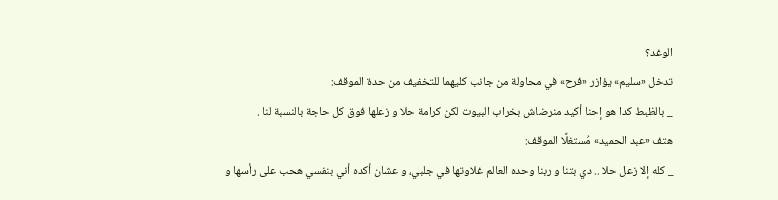الوغد؟
تدخل «سليم» يؤازر «فرح» في محاولة من جانب كليهما للتخفيف من حدة الموقف:
_ بالظبط كدا هو إحنا أكيد منرضاش بخراب البيوت لكن كرامة حلا و زعلها فوق كل حاجة بالنسبة لنا .
هتف «عبد الحميد» مُستغلًا الموقف:
_ كله إلا زعل حلا .. دي بتنا و ربنا وحده العالم غلاوتها في جلبي، و عشان أكده أني بنفسي هحب على رأسها و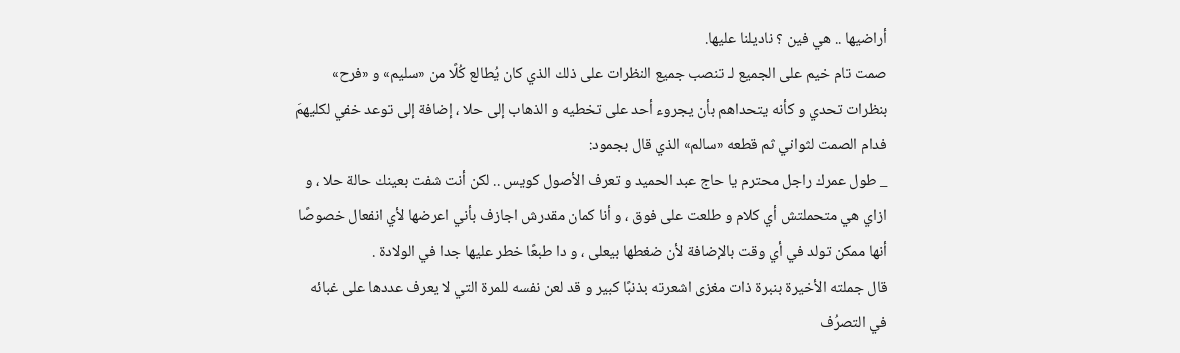أراضيها .. هي فين ؟ ناديلنا عليها.
صمت تام خيم على الجميع لـ تنصب جميع النظرات على ذلك الذي كان يُطالع كُلًا من «سليم» و «فرح» بنظرات تحدي و كأنه يتحداهم بأن يجروء أحد على تخطيه و الذهاب إلى حلا ، إضافة إلى توعد خفي لكليهمَ فدام الصمت لثواني ثم قطعه «سالم» الذي قال بجمود:
_ طول عمرك راجل محترم يا حاج عبد الحميد و تعرف الأصول كويس .. لكن أنت شفت بعينك حالة حلا ، و ازاي هي متحملتش أي كلام و طلعت على فوق ، و أنا كمان مقدرش اجازف بأني اعرضها لأي انفعال خصوصًا أنها ممكن تولد في أي وقت بالإضافة لأن ضغطها بيعلى ، و دا طبعًا خطر عليها جدا في الولادة .
قال جملته الأخيرة بنبرة ذات مغزى اشعرته بذنبًا كبير و قد لعن نفسه للمرة التي لا يعرف عددها على غبائه في التصرُف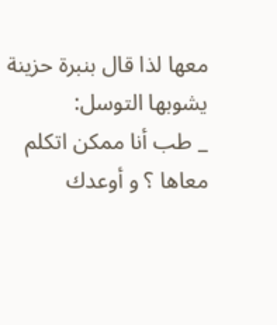معها لذا قال بنبرة حزينة يشوبها التوسل:
_ طب أنا ممكن اتكلم معاها ؟ و أوعدك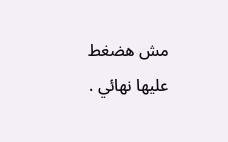مش هضغط عليها نهائي .